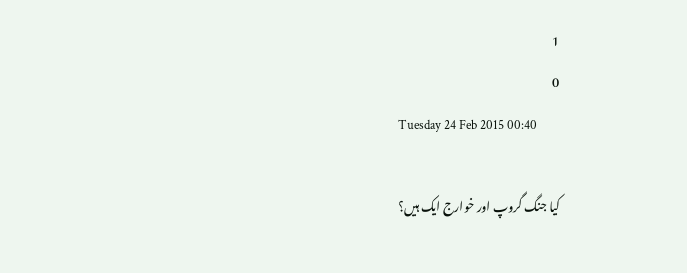1
0
Tuesday 24 Feb 2015 00:40

کیا جنگ گروپ اور خوارج ایک ہیں؟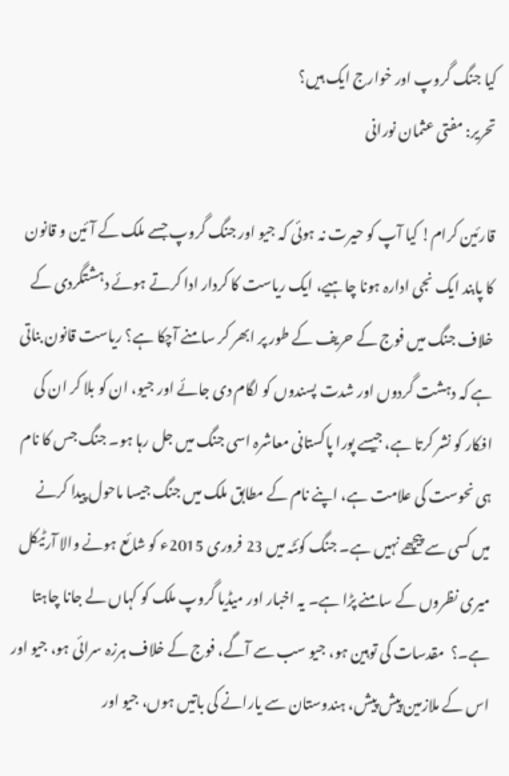کیا جنگ گروپ اور خوارج ایک ہیں؟
تحریر: مفتی عثمان نورانی

قارئین کرام! کیا آپ کو حیرت نہ ہوئی کہ جیو اور جنگ گروپ جسے ملک کے آئین و قانون کا پابند ایک نجی ادارہ ہونا چاہیے، ایک ریاست کا کردار ادا کرتے ہوئے دہشتگردی کے خلاف جنگ میں فوج کے حریف کے طور پر ابھر کر سامنے آچکا ہے؟ ریاست قانون بناتی ہے کہ دہشت گردوں اور شدت پسندوں کو لگام دی جائے اور جیو، ان کو بلا کر ان کی افکار کو نشر کرتا ہے، جیسے پورا پاکستانی معاشرہ اسی جنگ میں جل رہا ہو۔ جنگ جس کا نام ہی نحوست کی علامت ہے، اپنے نام کے مطابق ملک میں جنگ جیسا ماحول پیدا کرنے میں کسی سے پیچھے نہیں ہے۔ جنگ کوئٹہ میں 23 فروری 2015ء کو شائع ہونے والا آرٹیکل میری نظروں کے سامنے پڑا ہے۔ یہ اخبار اور میڈیا گروپ ملک کو کہاں لے جانا چاہتا ہے۔؟  مقدسات کی توہین ہو، جیو سب سے آگے، فوج کے خلاف ہرزہ سرائی ہو، جیو اور اس کے ملازمین پیش پیش، ہندوستان سے یارانے کی باتیں ہوں، جیو اور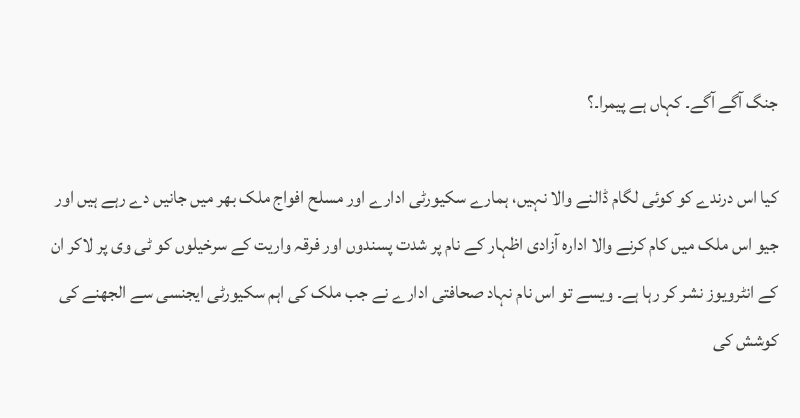جنگ آگے آگے۔ کہاں ہے پیمرا۔؟

کیا اس درندے کو کوئی لگام ڈالنے والا نہیں، ہمارے سکیورٹی ادارے اور مسلح افواج ملک بھر میں جانیں دے رہے ہیں اور جیو اس ملک میں کام کرنے والا ادارہ آزادی اظہار کے نام پر شدت پسندوں اور فرقہ واریت کے سرخیلوں کو ٹی وی پر لاکر ان کے انٹرویوز نشر کر رہا ہے۔ ویسے تو اس نام نہاد صحافتی ادارے نے جب ملک کی اہم سکیورٹی ایجنسی سے الجھنے کی کوشش کی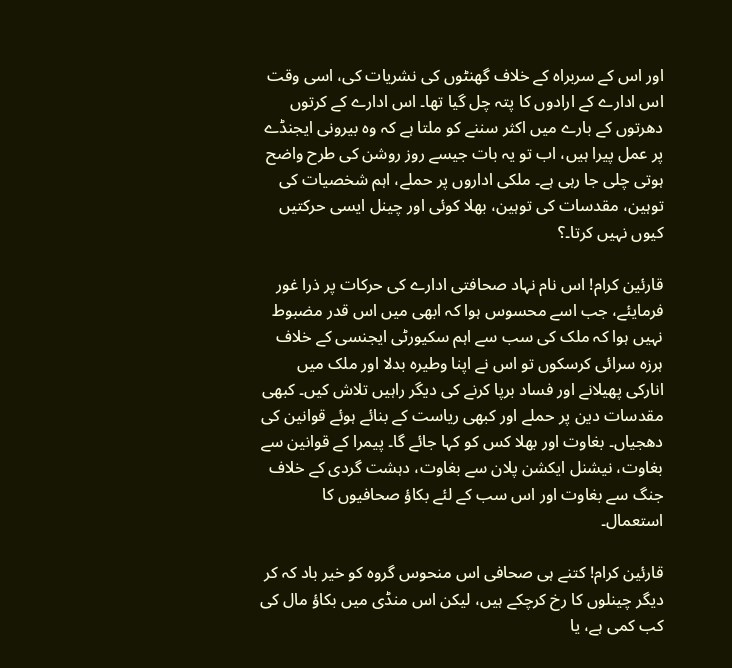اور اس کے سربراہ کے خلاف گھنٹوں کی نشریات کی، اسی وقت اس ادارے کے ارادوں کا پتہ چل گیا تھا۔ اس ادارے کے کرتوں دھرتوں کے بارے میں اکثر سننے کو ملتا ہے کہ وہ بیرونی ایجنڈے پر عمل پیرا ہیں، اب تو یہ بات جیسے روز روشن کی طرح واضح ہوتی چلی جا رہی ہے۔ ملکی اداروں پر حملے، اہم شخصیات کی توہین، مقدسات کی توہین، بھلا کوئی اور چینل ایسی حرکتیں کیوں نہیں کرتا۔؟

قارئین کرام! اس نام نہاد صحافتی ادارے کی حرکات پر ذرا غور فرمایئے، جب اسے محسوس ہوا کہ ابھی میں اس قدر مضبوط نہیں ہوا کہ ملک کی سب سے اہم سکیورٹی ایجنسی کے خلاف ہرزہ سرائی کرسکوں تو اس نے اپنا وطیرہ بدلا اور ملک میں انارکی پھیلانے اور فساد برپا کرنے کی دیگر راہیں تلاش کیں۔ کبھی مقدسات دین پر حملے اور کبھی ریاست کے بنائے ہوئے قوانین کی دھجیاں۔ بغاوت اور بھلا کس کو کہا جائے گا۔ پیمرا کے قوانین سے بغاوت، نیشنل ایکشن پلان سے بغاوت، دہشت گردی کے خلاف جنگ سے بغاوت اور اس سب کے لئے بکاؤ صحافیوں کا استعمال۔

قارئین کرام! کتنے ہی صحافی اس منحوس گروہ کو خیر باد کہ کر دیگر چینلوں کا رخ کرچکے ہیں، لیکن اس منڈی میں بکاؤ مال کی کب کمی ہے، یا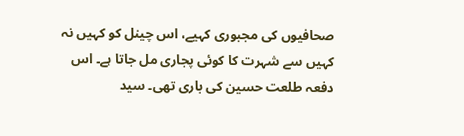صحافیوں کی مجبوری کہیے، اس چینل کو کہیں نہ کہیں سے شہرت کا کوئی پجاری مل جاتا ہے۔ اس دفعہ طلعت حسین کی باری تھی۔ سید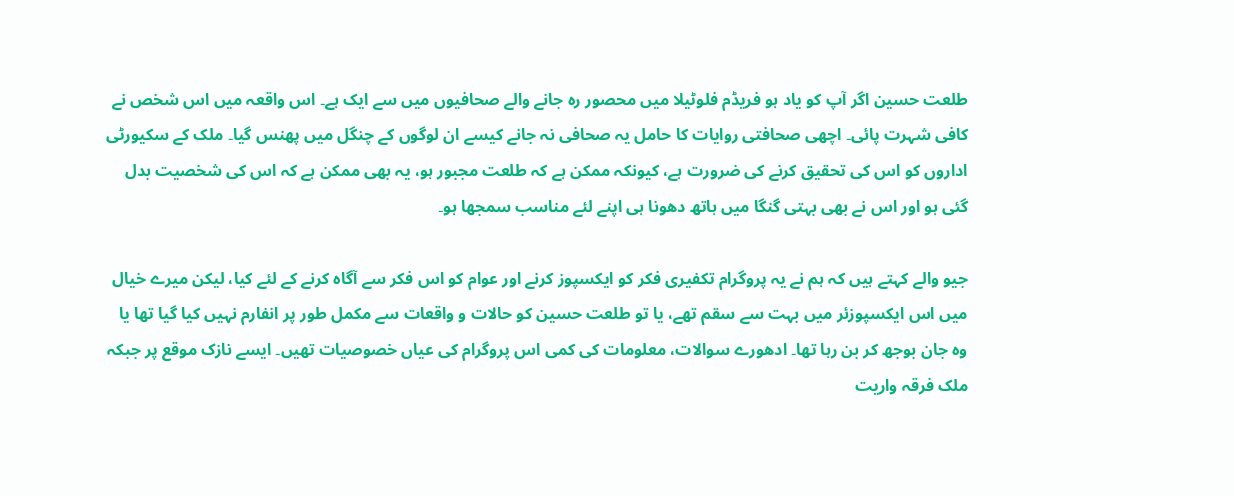طلعت حسین اگر آپ کو یاد ہو فریڈم فلوٹیلا میں محصور رہ جانے والے صحافیوں میں سے ایک ہے۔ اس واقعہ میں اس شخص نے کافی شہرت پائی۔ اچھی صحافتی روایات کا حامل یہ صحافی نہ جانے کیسے ان لوگوں کے چنگل میں پھنس گیا۔ ملک کے سکیورٹی اداروں کو اس کی تحقیق کرنے کی ضرورت ہے، کیونکہ ممکن ہے کہ طلعت مجبور ہو، یہ بھی ممکن ہے کہ اس کی شخصیت بدل گئی ہو اور اس نے بھی بہتی گنگا میں ہاتھ دھونا ہی اپنے لئے مناسب سمجھا ہو۔

جیو والے کہتے ہیں کہ ہم نے یہ پروگرام تکفیری فکر کو ایکسپوز کرنے اور عوام کو اس فکر سے آگاہ کرنے کے لئے کیا، لیکن میرے خیال میں اس ایکسپوزئر میں بہت سے سقم تھے، یا تو طلعت حسین کو حالات و واقعات سے مکمل طور پر انفارم نہیں کیا گیا تھا یا وہ جان بوجھ کر بن رہا تھا۔ ادھورے سوالات، معلومات کی کمی اس پروگرام کی عیاں خصوصیات تھیں۔ ایسے نازک موقع پر جبکہ ملک فرقہ واریت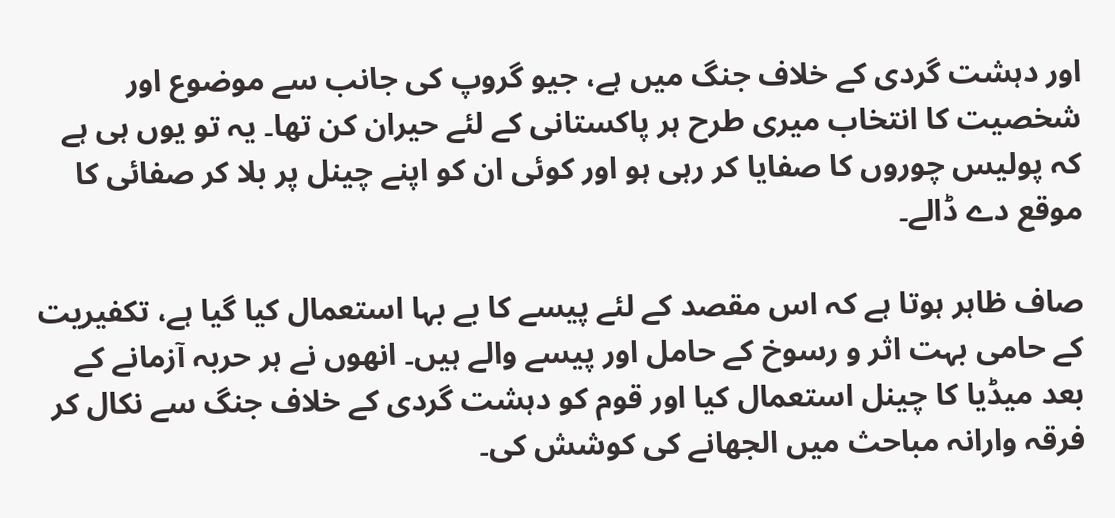اور دہشت گردی کے خلاف جنگ میں ہے، جیو گروپ کی جانب سے موضوع اور شخصیت کا انتخاب میری طرح ہر پاکستانی کے لئے حیران کن تھا۔ یہ تو یوں ہی ہے کہ پولیس چوروں کا صفایا کر رہی ہو اور کوئی ان کو اپنے چینل پر بلا کر صفائی کا موقع دے ڈالے۔

صاف ظاہر ہوتا ہے کہ اس مقصد کے لئے پیسے کا بے بہا استعمال کیا گیا ہے، تکفیریت کے حامی بہت اثر و رسوخ کے حامل اور پیسے والے ہیں۔ انھوں نے ہر حربہ آزمانے کے بعد میڈیا کا چینل استعمال کیا اور قوم کو دہشت گردی کے خلاف جنگ سے نکال کر فرقہ وارانہ مباحث میں الجھانے کی کوشش کی۔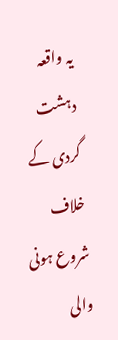یہ واقعہ دہشت گردی کے خلاف شروع ہونی والی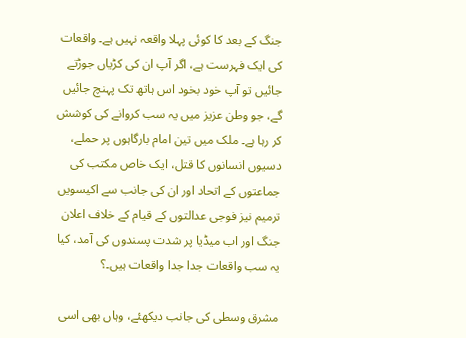جنگ کے بعد کا کوئی پہلا واقعہ نہیں ہے۔ واقعات کی ایک فہرست ہے، اگر آپ ان کی کڑیاں جوڑتے جائیں تو آپ خود بخود اس ہاتھ تک پہنچ جائیں گے، جو وطن عزیز میں یہ سب کروانے کی کوشش کر رہا ہے۔ ملک میں تین امام بارگاہوں پر حملے، دسیوں انسانوں کا قتل، ایک خاص مکتب کی جماعتوں کے اتحاد اور ان کی جانب سے اکیسویں ترمیم نیز فوجی عدالتوں کے قیام کے خلاف اعلان جنگ اور اب میڈیا پر شدت پسندوں کی آمد، کیا یہ سب واقعات جدا جدا واقعات ہیں۔؟

مشرق وسطی کی جانب دیکھئے، وہاں بھی اسی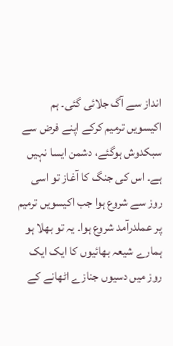انداز سے آگ جلائی گئی۔ ہم اکیسویں ترمیم کرکے اپنے فرض سے سبکدوش ہوگئے، دشمن ایسا نہیں ہے۔ اس کی جنگ کا آغاز تو اسی روز سے شروع ہوا جب اکیسویں ترمیم پر عملدرآمد شروع ہوا۔ یہ تو بھلا ہو ہمارے شیعہ بھائیوں کا ایک ایک روز میں دسیوں جنازے اٹھانے کے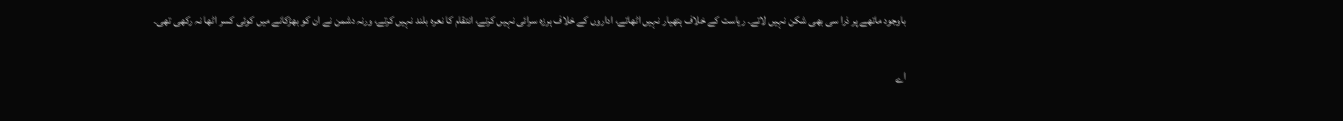باوجود ماتھے پر ذرا سی بھی شکن نہیں لاتے۔ ریاست کے خلاف ہتھیار نہیں اٹھاتے، اداروں کے خلاف ہرزہ سرائی نہیں کرتے، انتقام کا نعرہ بلند نہیں کرتے، ورنہ دشمن نے ان کو بھڑکانے میں کوئی کسر اٹھا نہ رکھی تھی۔

اے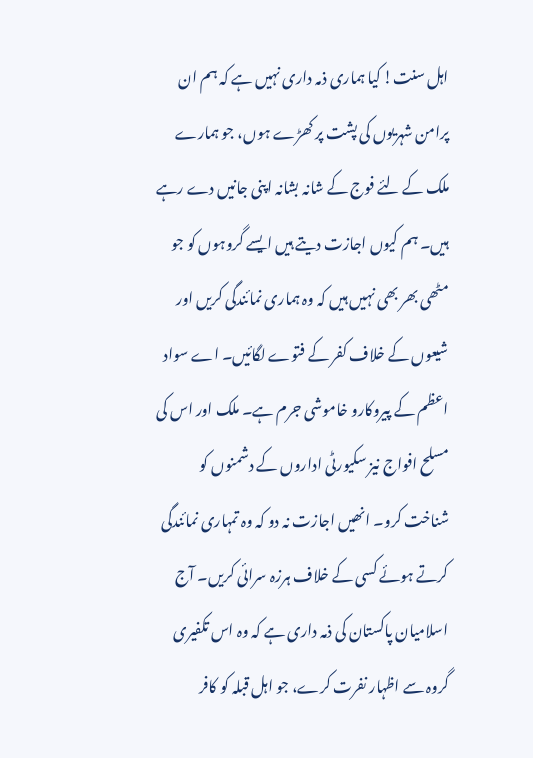اہل سنت! کیا ہماری ذمہ داری نہیں ہے کہ ہم ان پرامن شہریوں کی پشت پر کھڑے ہوں، جو ہمارے ملک کے لئے فوج کے شانہ بشانہ اپنی جانیں دے رہے ہیں۔ ہم کیوں اجازت دیتے ہیں ایسے گروہوں کو جو مٹھی بھر بھی نہیں ہیں کہ وہ ہماری نمائندگی کریں اور شیعوں کے خلاف کفر کے فتوے لگائیں۔ اے سواد اعظم کے پیروکارو خاموشی جرم ہے۔ ملک اور اس کی مسلح افواج نیز سکیورٹی اداروں کے دشمنوں کو شناخت کرو۔ انھیں اجازت نہ دو کہ وہ تمہاری نمائندگی کرتے ہوئے کسی کے خلاف ہرزہ سرائی کریں۔ آج اسلامیان پاکستان کی ذمہ داری ہے کہ وہ اس تکفیری گروہ سے اظہار نفرت کرے، جو اہل قبلہ کو کافر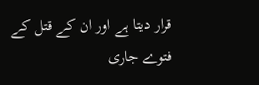قرار دیتا ہے اور ان کے قتل کے فتوے جاری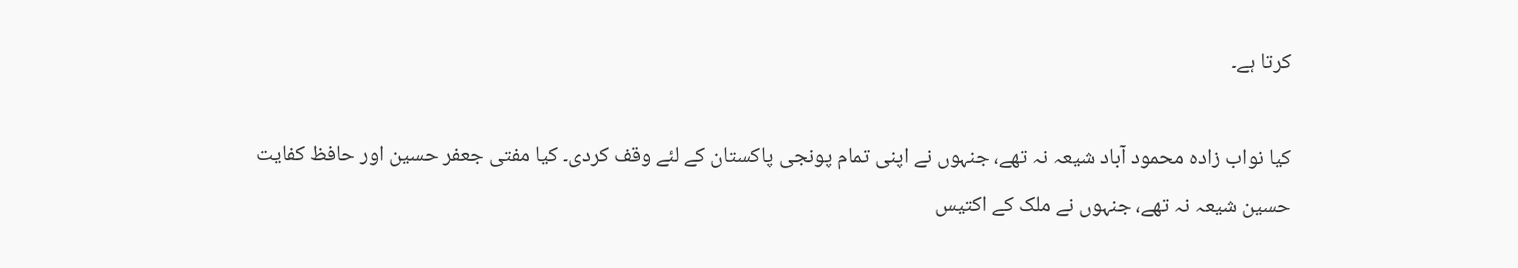کرتا ہے۔

کیا نواب زادہ محمود آباد شیعہ نہ تھے، جنہوں نے اپنی تمام پونجی پاکستان کے لئے وقف کردی۔ کیا مفتی جعفر حسین اور حافظ کفایت حسین شیعہ نہ تھے، جنہوں نے ملک کے اکتیس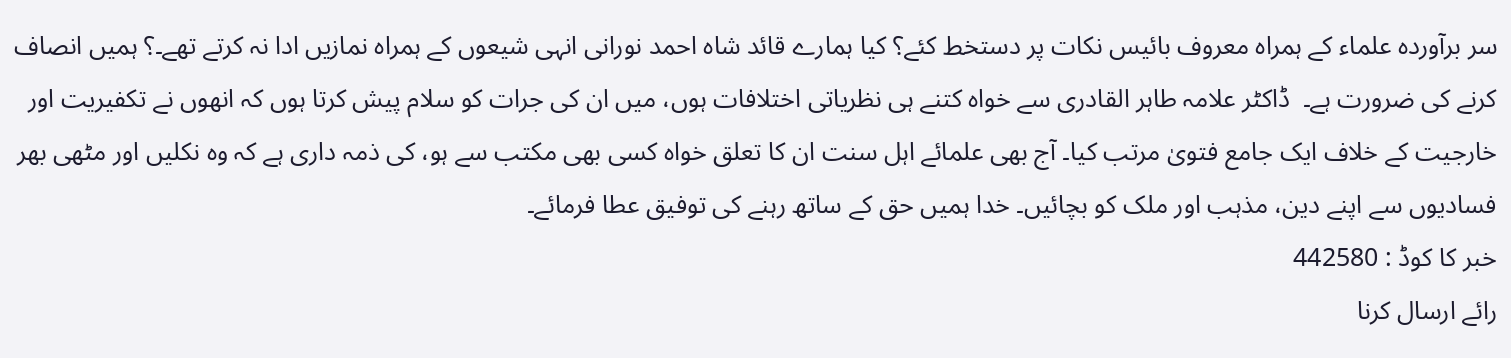سر برآوردہ علماء کے ہمراہ معروف بائیس نکات پر دستخط کئے؟ کیا ہمارے قائد شاہ احمد نورانی انہی شیعوں کے ہمراہ نمازیں ادا نہ کرتے تھے۔؟ ہمیں انصاف کرنے کی ضرورت ہے۔  ڈاکٹر علامہ طاہر القادری سے خواہ کتنے ہی نظریاتی اختلافات ہوں، میں ان کی جرات کو سلام پیش کرتا ہوں کہ انھوں نے تکفیریت اور خارجیت کے خلاف ایک جامع فتویٰ مرتب کیا۔ آج بھی علمائے اہل سنت ان کا تعلق خواہ کسی بھی مکتب سے ہو، کی ذمہ داری ہے کہ وہ نکلیں اور مٹھی بھر فسادیوں سے اپنے دین، مذہب اور ملک کو بچائیں۔ خدا ہمیں حق کے ساتھ رہنے کی توفیق عطا فرمائے۔
خبر کا کوڈ : 442580
رائے ارسال کرنا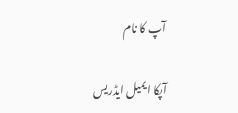آپ کا نام

آپکا ایمیل ایڈریس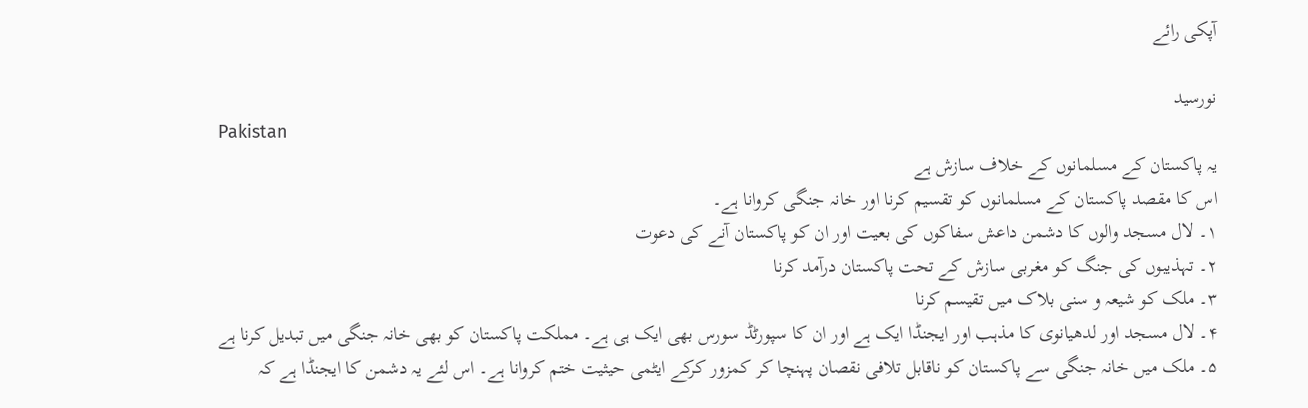آپکی رائے

نورسید
Pakistan
یہ پاکستان کے مسلمانوں کے خلاف سازش ہے
اس کا مقصد پاکستان کے مسلمانوں کو تقسیم کرنا اور خانہ جنگی کروانا ہے۔
۱۔ لال مسجد والوں کا دشمن داعش سفاکوں کی بعیت اور ان کو پاکستان آنے کی دعوت
۲۔ تہذیبوں کی جنگ کو مغربی سازش کے تحت پاکستان درآمد کرنا
۳۔ ملک کو شیعہ و سنی بلاک میں تقیسم کرنا
۴۔ لال مسجد اور لدھیانوی کا مذہب اور ایجنڈا ایک ہے اور ان کا سپورٹڈ سورس بھی ایک ہی ہے۔ مملکت پاکستان کو بھی خانہ جنگی میں تبدیل کرنا ہے
۵۔ ملک میں خانہ جنگی سے پاکستان کو ناقابل تلافی نقصان پہنچا کر کمزور کرکے ایٹمی حیثیت ختم کروانا ہے۔ اس لئے یہ دشمن کا ایجنڈا ہے کہ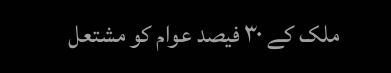ملک کے ۳۰ فیصد عوام کو مشتعل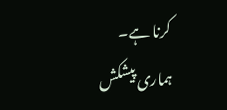کرنا ہے۔
ہماری پیشکش